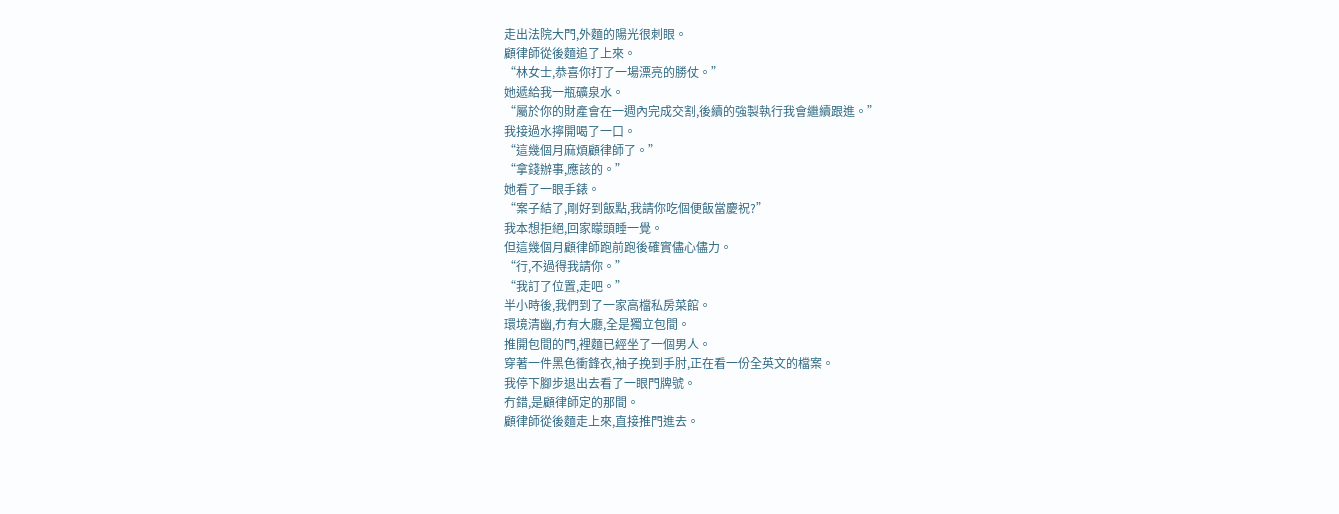走出法院大門,外麵的陽光很刺眼。
顧律師從後麵追了上來。
“林女士,恭喜你打了一場漂亮的勝仗。”
她遞給我一瓶礦泉水。
“屬於你的財產會在一週內完成交割,後續的強製執行我會繼續跟進。”
我接過水擰開喝了一口。
“這幾個月麻煩顧律師了。”
“拿錢辦事,應該的。”
她看了一眼手錶。
“案子結了,剛好到飯點,我請你吃個便飯當慶祝?”
我本想拒絕,回家矇頭睡一覺。
但這幾個月顧律師跑前跑後確實儘心儘力。
“行,不過得我請你。”
“我訂了位置,走吧。”
半小時後,我們到了一家高檔私房菜館。
環境清幽,冇有大廳,全是獨立包間。
推開包間的門,裡麵已經坐了一個男人。
穿著一件黑色衝鋒衣,袖子挽到手肘,正在看一份全英文的檔案。
我停下腳步退出去看了一眼門牌號。
冇錯,是顧律師定的那間。
顧律師從後麵走上來,直接推門進去。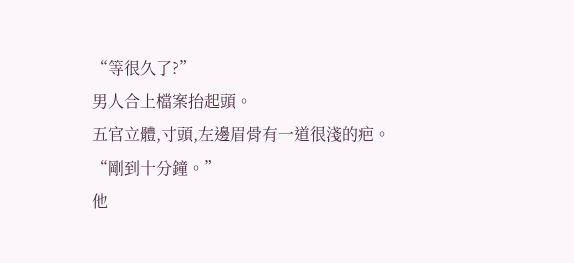“等很久了?”
男人合上檔案抬起頭。
五官立體,寸頭,左邊眉骨有一道很淺的疤。
“剛到十分鐘。”
他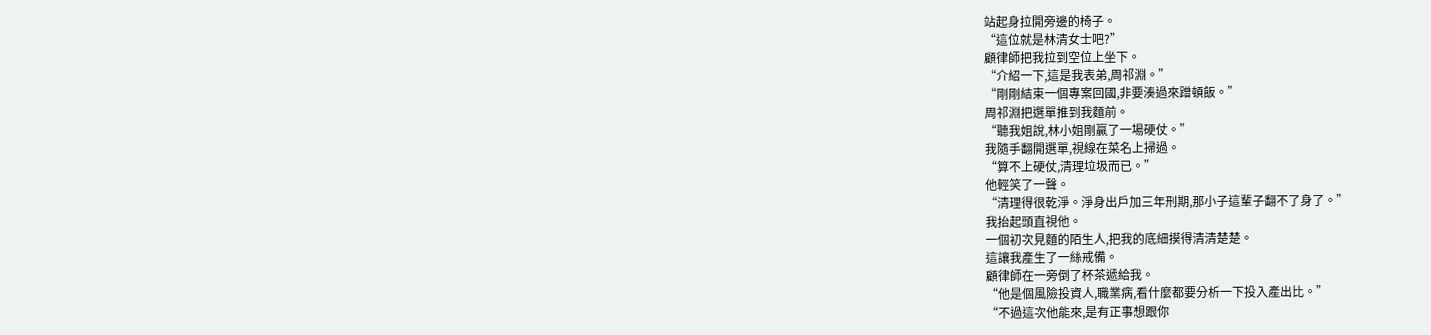站起身拉開旁邊的椅子。
“這位就是林清女士吧?”
顧律師把我拉到空位上坐下。
“介紹一下,這是我表弟,周祁淵。”
“剛剛結束一個專案回國,非要湊過來蹭頓飯。”
周祁淵把選單推到我麵前。
“聽我姐說,林小姐剛贏了一場硬仗。”
我隨手翻開選單,視線在菜名上掃過。
“算不上硬仗,清理垃圾而已。”
他輕笑了一聲。
“清理得很乾淨。淨身出戶加三年刑期,那小子這輩子翻不了身了。”
我抬起頭直視他。
一個初次見麵的陌生人,把我的底細摸得清清楚楚。
這讓我產生了一絲戒備。
顧律師在一旁倒了杯茶遞給我。
“他是個風險投資人,職業病,看什麼都要分析一下投入產出比。”
“不過這次他能來,是有正事想跟你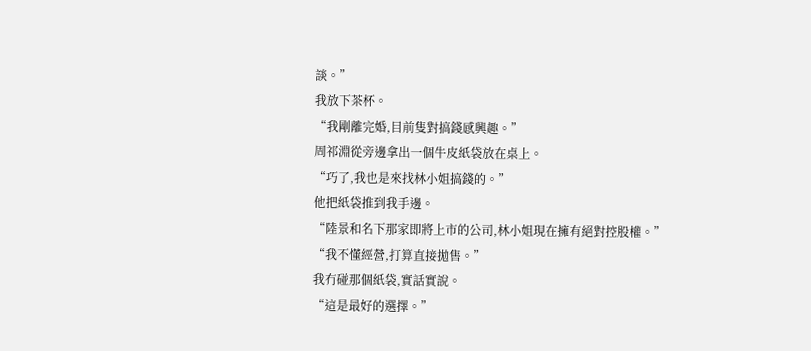談。”
我放下茶杯。
“我剛離完婚,目前隻對搞錢感興趣。”
周祁淵從旁邊拿出一個牛皮紙袋放在桌上。
“巧了,我也是來找林小姐搞錢的。”
他把紙袋推到我手邊。
“陸景和名下那家即將上市的公司,林小姐現在擁有絕對控股權。”
“我不懂經營,打算直接拋售。”
我冇碰那個紙袋,實話實說。
“這是最好的選擇。”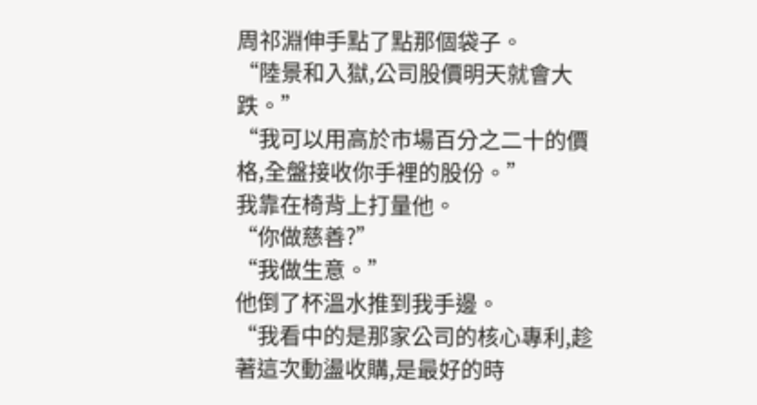周祁淵伸手點了點那個袋子。
“陸景和入獄,公司股價明天就會大跌。”
“我可以用高於市場百分之二十的價格,全盤接收你手裡的股份。”
我靠在椅背上打量他。
“你做慈善?”
“我做生意。”
他倒了杯溫水推到我手邊。
“我看中的是那家公司的核心專利,趁著這次動盪收購,是最好的時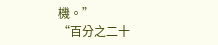機。”
“百分之二十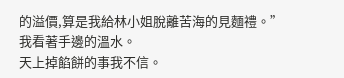的溢價,算是我給林小姐脫離苦海的見麵禮。”
我看著手邊的溫水。
天上掉餡餅的事我不信。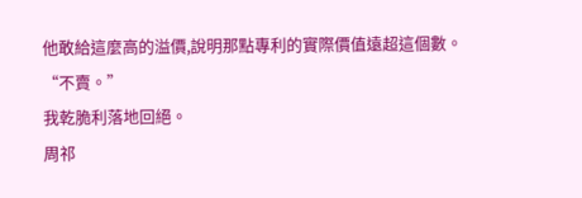他敢給這麼高的溢價,說明那點專利的實際價值遠超這個數。
“不賣。”
我乾脆利落地回絕。
周祁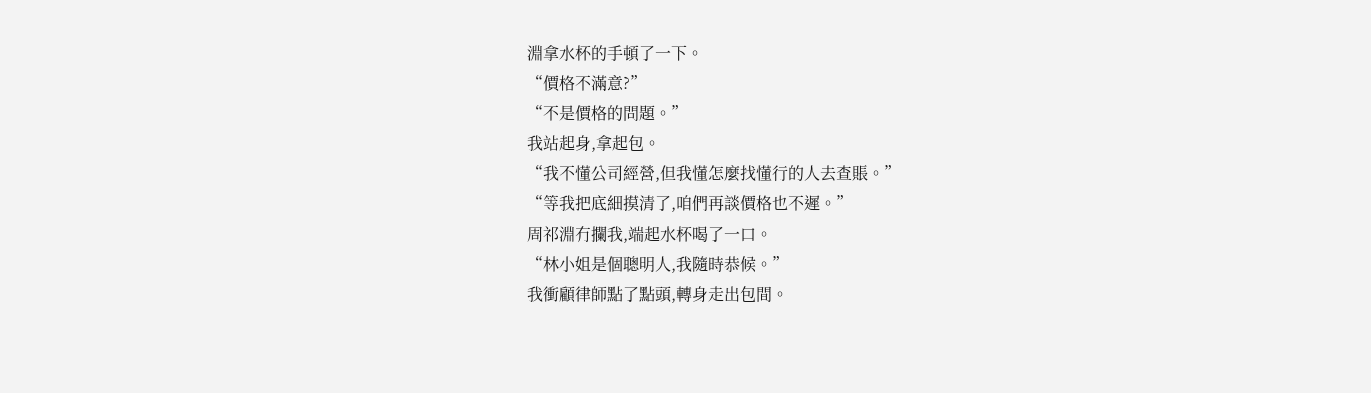淵拿水杯的手頓了一下。
“價格不滿意?”
“不是價格的問題。”
我站起身,拿起包。
“我不懂公司經營,但我懂怎麼找懂行的人去查賬。”
“等我把底細摸清了,咱們再談價格也不遲。”
周祁淵冇攔我,端起水杯喝了一口。
“林小姐是個聰明人,我隨時恭候。”
我衝顧律師點了點頭,轉身走出包間。